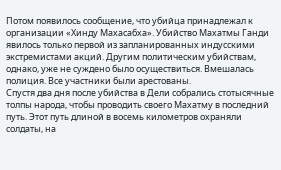Потом появилось сообщение, что убийца принадлежал к организации «Хинду Махасабха». Убийство Махатмы Ганди явилось только первой из запланированных индусскими экстремистами акций. Другим политическим убийствам, однако, уже не суждено было осуществиться. Вмешалась полиция. Все участники были арестованы.
Спустя два дня после убийства в Дели собрались стотысячные толпы народа, чтобы проводить своего Махатму в последний путь. Этот путь длиной в восемь километров охраняли солдаты, на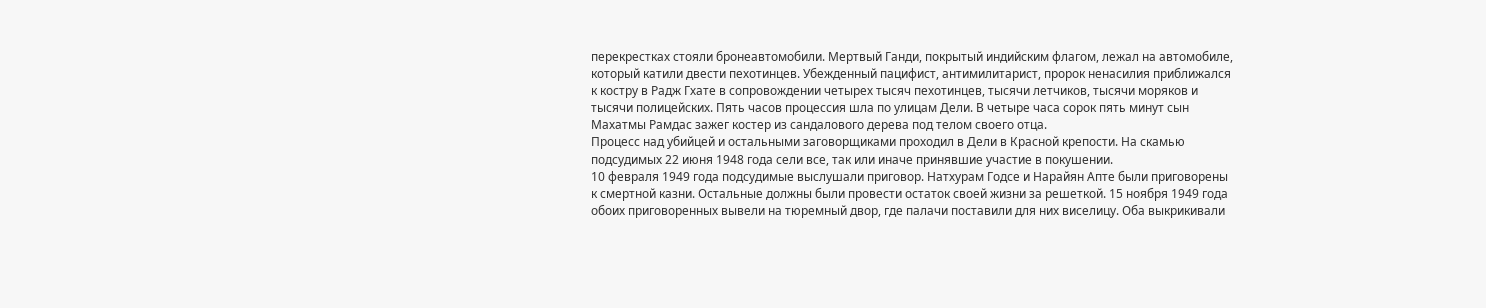перекрестках стояли бронеавтомобили. Мертвый Ганди, покрытый индийским флагом, лежал на автомобиле, который катили двести пехотинцев. Убежденный пацифист, антимилитарист, пророк ненасилия приближался к костру в Радж Гхате в сопровождении четырех тысяч пехотинцев, тысячи летчиков, тысячи моряков и тысячи полицейских. Пять часов процессия шла по улицам Дели. В четыре часа сорок пять минут сын Махатмы Рамдас зажег костер из сандалового дерева под телом своего отца.
Процесс над убийцей и остальными заговорщиками проходил в Дели в Красной крепости. На скамью подсудимых 22 июня 1948 года сели все, так или иначе принявшие участие в покушении.
10 февраля 1949 года подсудимые выслушали приговор. Натхурам Годсе и Нарайян Апте были приговорены к смертной казни. Остальные должны были провести остаток своей жизни за решеткой. 15 ноября 1949 года обоих приговоренных вывели на тюремный двор, где палачи поставили для них виселицу. Оба выкрикивали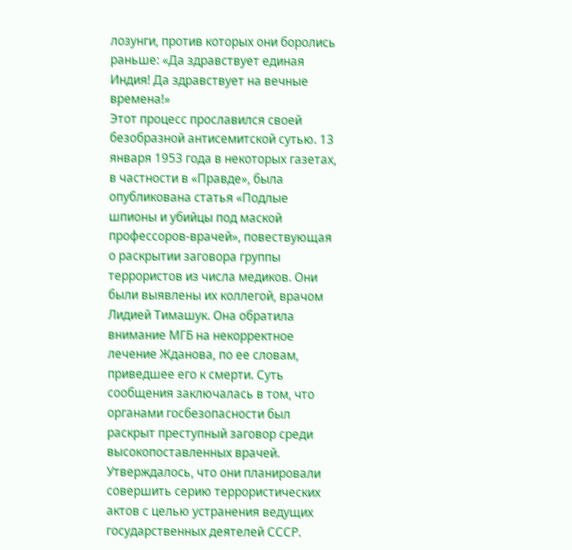лозунги, против которых они боролись раньше: «Да здравствует единая Индия! Да здравствует на вечные времена!»
Этот процесс прославился своей безобразной антисемитской сутью. 13 января 1953 года в некоторых газетах, в частности в «Правде», была опубликована статья «Подлые шпионы и убийцы под маской профессоров-врачей», повествующая о раскрытии заговора группы террористов из числа медиков. Они были выявлены их коллегой, врачом Лидией Тимашук. Она обратила внимание МГБ на некорректное лечение Жданова, по ее словам, приведшее его к смерти. Суть сообщения заключалась в том, что органами госбезопасности был раскрыт преступный заговор среди высокопоставленных врачей. Утверждалось, что они планировали совершить серию террористических актов с целью устранения ведущих государственных деятелей СССР.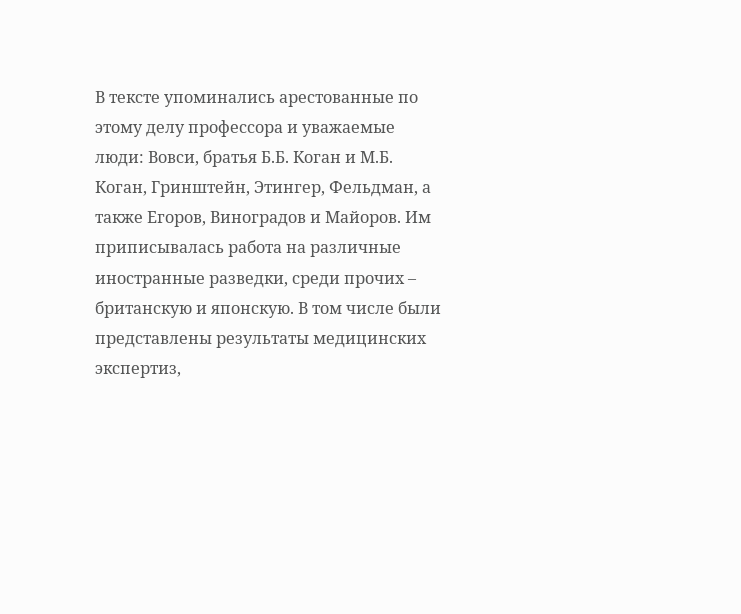В тексте упоминались арестованные по этому делу профессора и уважаемые люди: Вовси, братья Б.Б. Коган и М.Б. Коган, Гринштейн, Этингер, Фельдман, а также Егоров, Виноградов и Майоров. Им приписывалась работа на различные иностранные разведки, среди прочих – британскую и японскую. В том числе были представлены результаты медицинских экспертиз,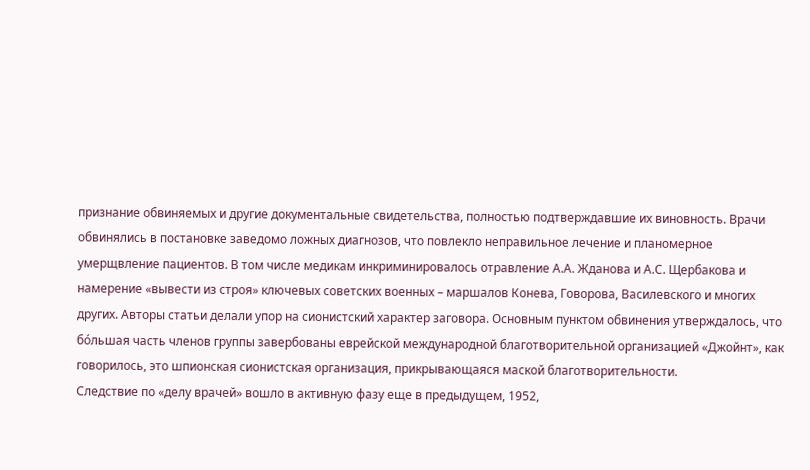признание обвиняемых и другие документальные свидетельства, полностью подтверждавшие их виновность. Врачи обвинялись в постановке заведомо ложных диагнозов, что повлекло неправильное лечение и планомерное умерщвление пациентов. В том числе медикам инкриминировалось отравление А.А. Жданова и А.С. Щербакова и намерение «вывести из строя» ключевых советских военных – маршалов Конева, Говорова, Василевского и многих других. Авторы статьи делали упор на сионистский характер заговора. Основным пунктом обвинения утверждалось, что бóльшая часть членов группы завербованы еврейской международной благотворительной организацией «Джойнт», как говорилось, это шпионская сионистская организация, прикрывающаяся маской благотворительности.
Следствие по «делу врачей» вошло в активную фазу еще в предыдущем, 1952,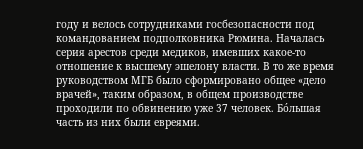году и велось сотрудниками госбезопасности под командованием подполковника Рюмина. Началась серия арестов среди медиков, имевших какое-то отношение к высшему эшелону власти. В то же время руководством МГБ было сформировано общее «дело врачей», таким образом, в общем производстве проходили по обвинению уже 37 человек. Бóльшая часть из них были евреями.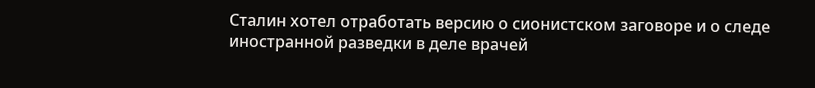Сталин хотел отработать версию о сионистском заговоре и о следе иностранной разведки в деле врачей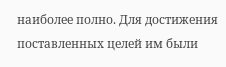наиболее полно. Для достижения поставленных целей им были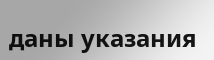даны указания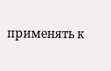применять к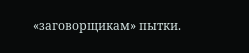«заговорщикам» пытки.